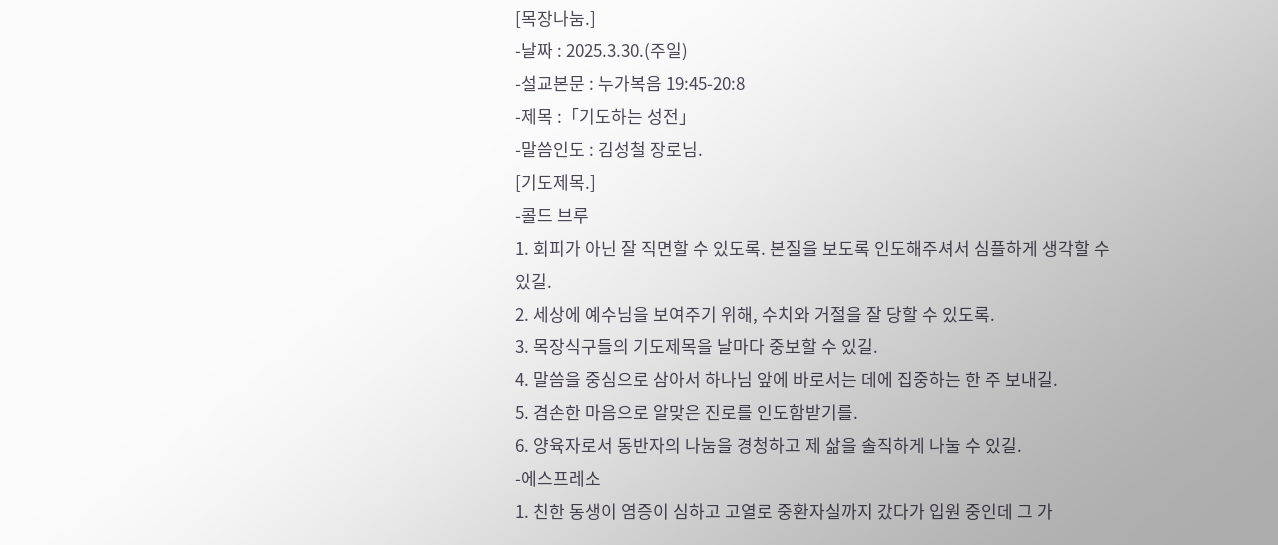[목장나눔.]
-날짜 : 2025.3.30.(주일)
-설교본문 : 누가복음 19:45-20:8
-제목 :「기도하는 성전」
-말씀인도 : 김성철 장로님.
[기도제목.]
-콜드 브루
1. 회피가 아닌 잘 직면할 수 있도록. 본질을 보도록 인도해주셔서 심플하게 생각할 수 있길.
2. 세상에 예수님을 보여주기 위해, 수치와 거절을 잘 당할 수 있도록.
3. 목장식구들의 기도제목을 날마다 중보할 수 있길.
4. 말씀을 중심으로 삼아서 하나님 앞에 바로서는 데에 집중하는 한 주 보내길.
5. 겸손한 마음으로 알맞은 진로를 인도함받기를.
6. 양육자로서 동반자의 나눔을 경청하고 제 삶을 솔직하게 나눌 수 있길.
-에스프레소
1. 친한 동생이 염증이 심하고 고열로 중환자실까지 갔다가 입원 중인데 그 가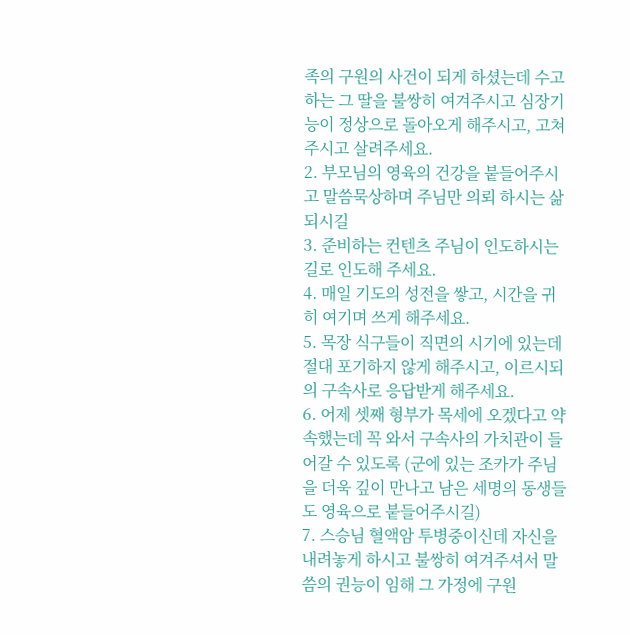족의 구원의 사건이 되게 하셨는데 수고하는 그 딸을 불쌍히 여겨주시고 심장기능이 정상으로 돌아오게 해주시고, 고쳐주시고 살려주세요.
2. 부모님의 영육의 건강을 붙들어주시고 말씀묵상하며 주님만 의뢰 하시는 삶 되시길
3. 준비하는 컨텐츠 주님이 인도하시는 길로 인도해 주세요.
4. 매일 기도의 성전을 쌓고, 시간을 귀히 여기며 쓰게 해주세요.
5. 목장 식구들이 직면의 시기에 있는데 절대 포기하지 않게 해주시고, 이르시되의 구속사로 응답받게 해주세요.
6. 어제 셋째 형부가 목세에 오겠다고 약속했는데 꼭 와서 구속사의 가치관이 들어갈 수 있도록 (군에 있는 조카가 주님을 더욱 깊이 만나고 남은 세명의 동생들도 영육으로 붙들어주시길)
7. 스승님 혈액암 투병중이신데 자신을 내려놓게 하시고 불쌍히 여겨주셔서 말씀의 권능이 임해 그 가정에 구원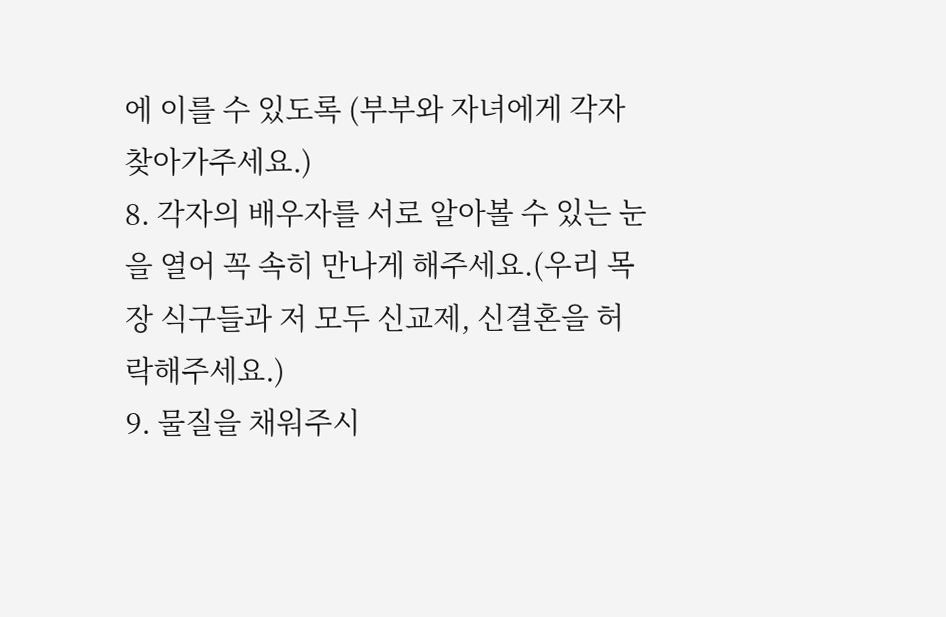에 이를 수 있도록 (부부와 자녀에게 각자 찾아가주세요.)
8. 각자의 배우자를 서로 알아볼 수 있는 눈을 열어 꼭 속히 만나게 해주세요.(우리 목장 식구들과 저 모두 신교제, 신결혼을 허락해주세요.)
9. 물질을 채워주시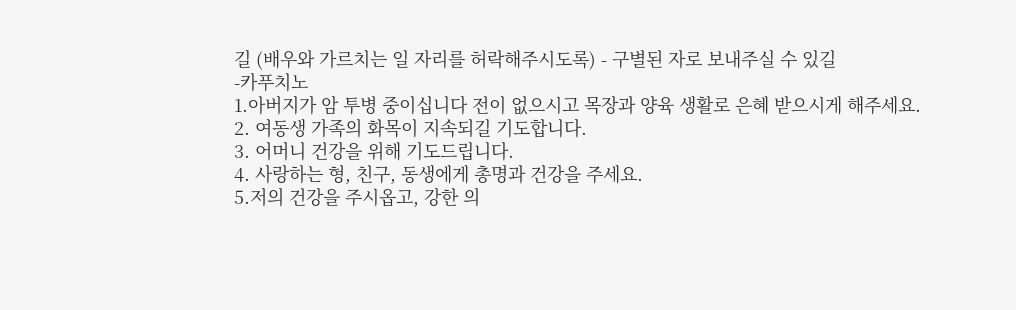길 (배우와 가르치는 일 자리를 허락해주시도록) - 구별된 자로 보내주실 수 있길
-카푸치노
1.아버지가 암 투병 중이십니다 전이 없으시고 목장과 양육 생활로 은혜 받으시게 해주세요.
2. 여동생 가족의 화목이 지속되길 기도합니다.
3. 어머니 건강을 위해 기도드립니다.
4. 사랑하는 형, 친구, 동생에게 총명과 건강을 주세요.
5.저의 건강을 주시옵고, 강한 의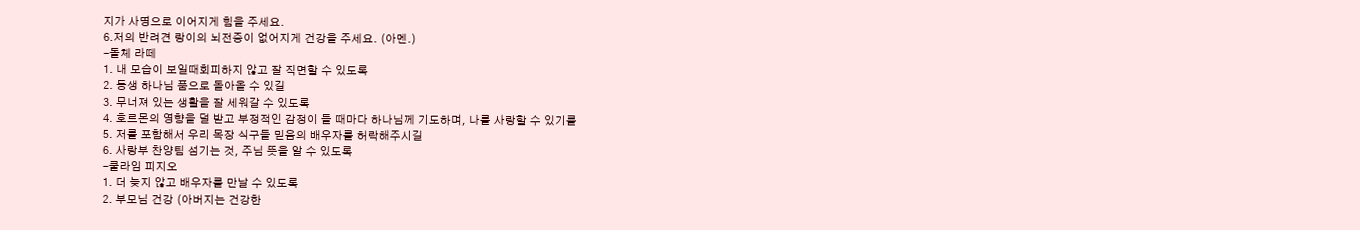지가 사명으로 이어지게 힘을 주세요.
6.저의 반려견 랑이의 뇌전증이 없어지게 건강을 주세요. (아멘.)
-돌체 라떼
1. 내 모습이 보일때회피하지 않고 잘 직면할 수 있도록
2. 동생 하나님 품으로 돌아올 수 있길
3. 무너져 있는 생활을 잘 세워갈 수 있도록
4. 호르몬의 영향을 덜 받고 부정적인 감정이 들 때마다 하나님께 기도하며, 나를 사랑할 수 있기를
5. 저를 포함해서 우리 목장 식구들 믿음의 배우자를 허락해주시길
6. 사랑부 찬양팀 섬기는 것, 주님 뜻을 알 수 있도록
-쿨라임 피지오
1. 더 늦지 않고 배우자를 만날 수 있도록
2. 부모님 건강 (아버지는 건강한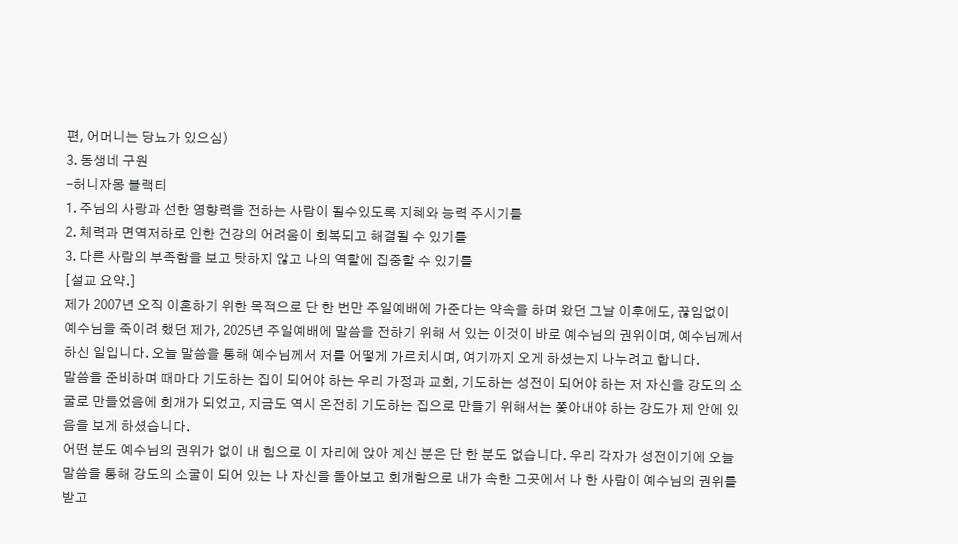편, 어머니는 당뇨가 있으심)
3. 동생네 구원
-허니자몽 블랙티
1. 주님의 사랑과 선한 영향력을 전하는 사람이 될수있도록 지혜와 능력 주시기를
2. 체력과 면역저하로 인한 건강의 어려움이 회복되고 해결될 수 있기를
3. 다른 사람의 부족함을 보고 탓하지 않고 나의 역할에 집중할 수 있기를
[설교 요약.]
제가 2007년 오직 이혼하기 위한 목적으로 단 한 번만 주일예배에 가준다는 약속을 하며 왔던 그날 이후에도, 끊임없이 예수님을 죽이려 했던 제가, 2025년 주일예배에 말씀을 전하기 위해 서 있는 이것이 바로 예수님의 권위이며, 예수님께서 하신 일입니다. 오늘 말씀을 통해 예수님께서 저를 어떻게 가르치시며, 여기까지 오게 하셨는지 나누려고 합니다.
말씀을 준비하며 때마다 기도하는 집이 되어야 하는 우리 가정과 교회, 기도하는 성전이 되어야 하는 저 자신을 강도의 소굴로 만들었음에 회개가 되었고, 지금도 역시 온전히 기도하는 집으로 만들기 위해서는 쫓아내야 하는 강도가 제 안에 있음을 보게 하셨습니다.
어떤 분도 예수님의 권위가 없이 내 힘으로 이 자리에 앉아 계신 분은 단 한 분도 없습니다. 우리 각자가 성전이기에 오늘 말씀을 통해 강도의 소굴이 되어 있는 나 자신을 돌아보고 회개함으로 내가 속한 그곳에서 나 한 사람이 예수님의 권위를 받고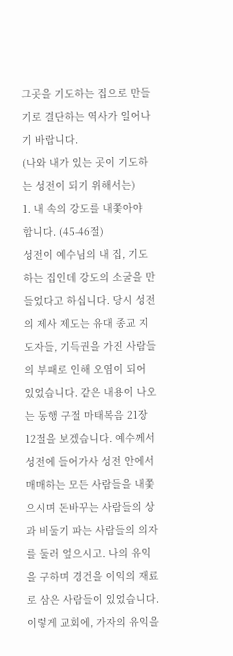그곳을 기도하는 집으로 만들기로 결단하는 역사가 일어나기 바랍니다.
(나와 내가 있는 곳이 기도하는 성전이 되기 위해서는)
1. 내 속의 강도를 내쫓아야 합니다. (45-46절)
성전이 예수님의 내 집, 기도하는 집인데 강도의 소굴을 만들었다고 하십니다. 당시 성전의 제사 제도는 유대 종교 지도자들, 기득권을 가진 사람들의 부패로 인해 오염이 되어 있었습니다. 같은 내용이 나오는 동행 구절 마태복음 21장 12절을 보겠습니다. 예수께서 성전에 들어가사 성전 안에서 매매하는 모든 사람들을 내쫓으시며 돈바꾸는 사람들의 상과 비둘기 파는 사람들의 의자를 둘러 엎으시고. 나의 유익을 구하며 경건을 이익의 재료로 삼은 사람들이 있었습니다.
이렇게 교회에, 가자의 유익을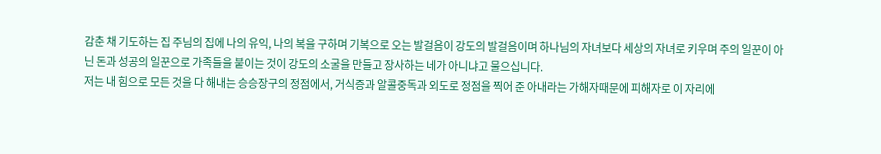감춘 채 기도하는 집 주님의 집에 나의 유익, 나의 복을 구하며 기복으로 오는 발걸음이 강도의 발걸음이며 하나님의 자녀보다 세상의 자녀로 키우며 주의 일꾼이 아닌 돈과 성공의 일꾼으로 가족들을 붙이는 것이 강도의 소굴을 만들고 장사하는 네가 아니냐고 물으십니다.
저는 내 힘으로 모든 것을 다 해내는 승승장구의 정점에서, 거식증과 알콜중독과 외도로 정점을 찍어 준 아내라는 가해자때문에 피해자로 이 자리에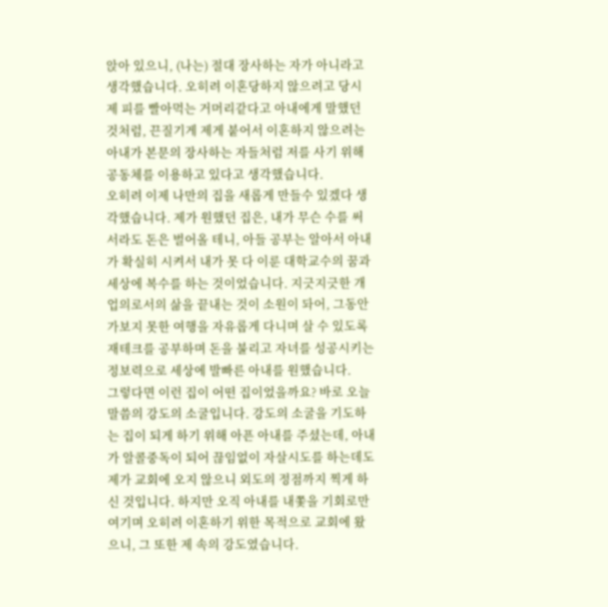앉아 있으니, (나는) 절대 장사하는 자가 아니라고 생각했습니다. 오히려 이혼당하지 않으려고 당시 제 피를 빨아먹는 거머리같다고 아내에게 말했던 것처럼, 끈질기게 제게 붙어서 이혼하지 않으려는 아내가 본문의 장사하는 자들처럼 저를 사기 위해 공동체를 이용하고 있다고 생각했습니다.
오히려 이제 나만의 집을 새롭게 만들수 있겠다 생각했습니다. 제가 원했던 집은, 내가 무슨 수를 써서라도 돈은 벌어올 테니, 아들 공부는 알아서 아내가 확실히 시켜서 내가 못 다 이룬 대학교수의 꿈과 세상에 복수를 하는 것이었습니다. 지긋지긋한 개업의로서의 삶을 끝내는 것이 소원이 돠어, 그동안 가보지 못한 여행을 자유롭게 다니며 살 수 있도록 재테크를 공부하며 돈을 불리고 자녀를 성공시키는 정보력으로 세상에 발빠른 아내를 원했습니다.
그렇다면 이런 집이 어떤 집이었을까요? 바로 오늘 말씀의 강도의 소굴입니다. 강도의 소굴을 기도하는 집이 되게 하기 위해 아픈 아내를 주셨는데, 아내가 알콜중독이 되어 끊임없이 자살시도를 하는데도 제가 교회에 오지 않으니 외도의 정점까지 찍게 하신 것입니다. 하지만 오직 아내를 내쫓을 기회로만 여기며 오히려 이혼하기 위한 목적으로 교회에 왔으니, 그 또한 제 속의 강도였습니다.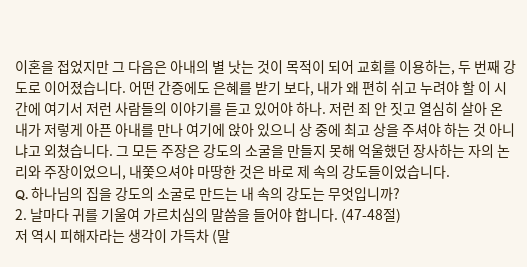이혼을 접었지만 그 다음은 아내의 별 낫는 것이 목적이 되어 교회를 이용하는, 두 번째 강도로 이어졌습니다. 어떤 간증에도 은혜를 받기 보다, 내가 왜 편히 쉬고 누려야 할 이 시간에 여기서 저런 사람들의 이야기를 듣고 있어야 하나. 저런 죄 안 짓고 열심히 살아 온 내가 저렇게 아픈 아내를 만나 여기에 앉아 있으니 상 중에 최고 상을 주셔야 하는 것 아니냐고 외쳤습니다. 그 모든 주장은 강도의 소굴을 만들지 못해 억울했던 장사하는 자의 논리와 주장이었으니, 내쫓으셔야 마땅한 것은 바로 제 속의 강도들이었습니다.
Q. 하나님의 집을 강도의 소굴로 만드는 내 속의 강도는 무엇입니까?
2. 날마다 귀를 기울여 가르치심의 말씀을 들어야 합니다. (47-48절)
저 역시 피해자라는 생각이 가득차 (말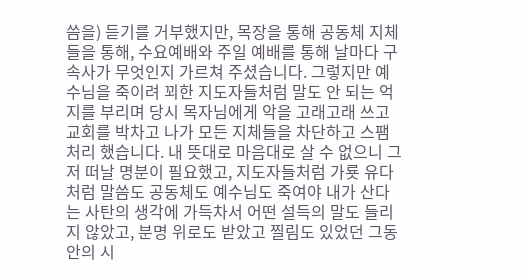씀을) 듣기를 거부했지만, 목장을 통해 공동체 지체들을 통해, 수요예배와 주일 예배를 통해 날마다 구속사가 무엇인지 가르쳐 주셨습니다. 그렇지만 예수님을 죽이려 꾀한 지도자들처럼 말도 안 되는 억지를 부리며 당시 목자님에게 악을 고래고래 쓰고 교회를 박차고 나가 모든 지체들을 차단하고 스팸처리 했습니다. 내 뜻대로 마음대로 살 수 없으니 그저 떠날 명분이 필요했고, 지도자들처럼 가룟 유다처럼 말씀도 공동체도 예수님도 죽여야 내가 산다는 사탄의 생각에 가득차서 어떤 설득의 말도 들리지 않았고, 분명 위로도 받았고 찔림도 있었던 그동안의 시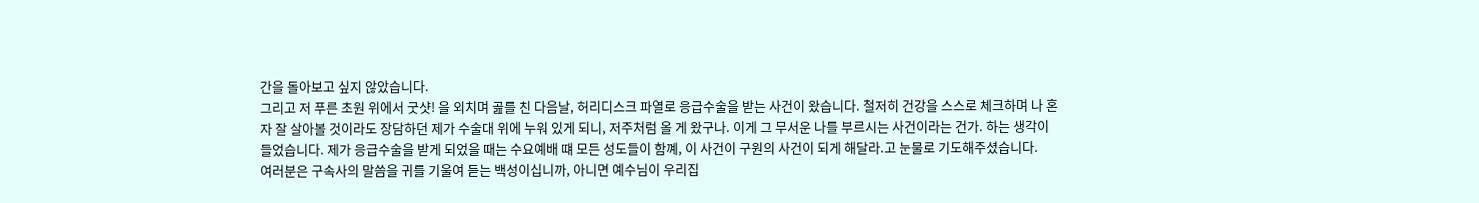간을 돌아보고 싶지 않았습니다.
그리고 저 푸른 초원 위에서 굿샷! 을 외치며 곮를 친 다음날, 허리디스크 파열로 응급수술을 받는 사건이 왔습니다. 철저히 건강을 스스로 체크하며 나 혼자 잘 살아볼 것이라도 장담하던 제가 수술대 위에 누워 있게 되니, 저주처럼 올 게 왔구나. 이게 그 무서운 나를 부르시는 사건이라는 건가. 하는 생각이 들었습니다. 제가 응급수술을 받게 되었을 때는 수요예배 떄 모든 성도들이 함꼐, 이 사건이 구원의 사건이 되게 해달라.고 눈물로 기도해주셨습니다.
여러분은 구속사의 말씀을 귀를 기울여 듣는 백성이십니까, 아니면 예수님이 우리집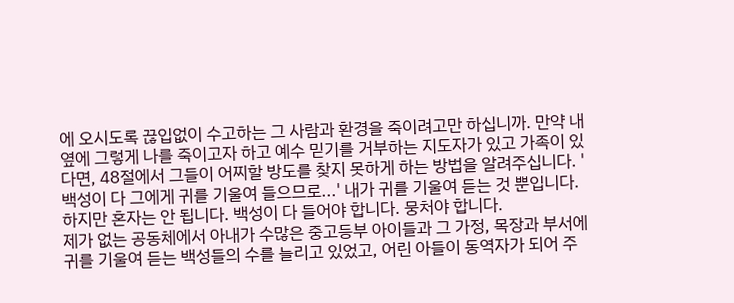에 오시도록 끊입없이 수고하는 그 사람과 환경을 죽이려고만 하십니까. 만약 내 옆에 그렇게 나를 죽이고자 하고 예수 믿기를 거부하는 지도자가 있고 가족이 있다면, 48절에서 그들이 어찌할 방도를 찾지 못하게 하는 방법을 알려주십니다. '백성이 다 그에게 귀를 기울여 들으므로...' 내가 귀를 기울여 듣는 것 뿐입니다. 하지만 혼자는 안 됩니다. 백성이 다 들어야 합니다. 뭉처야 합니다.
제가 없는 공동체에서 아내가 수많은 중고등부 아이들과 그 가정, 목장과 부서에 귀를 기울여 듣는 백성들의 수를 늘리고 있었고, 어린 아들이 동역자가 되어 주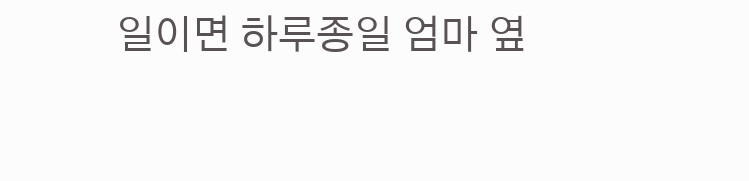일이면 하루종일 엄마 옆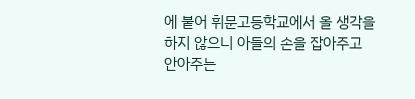에 붙어 휘문고등학교에서 올 생각을 하지 않으니 아들의 손을 잡아주고 안아주는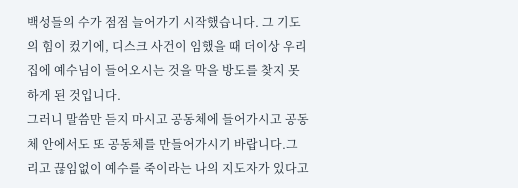백성들의 수가 점점 늘어가기 시작했습니다. 그 기도의 힘이 컸기에, 디스크 사건이 임했을 때 더이상 우리집에 예수님이 들어오시는 것을 막을 방도를 찾지 못하게 된 것입니다.
그러니 말씀만 듣지 마시고 공동체에 들어가시고 공동체 안에서도 또 공동체를 만들어가시기 바랍니다.그리고 끊임없이 예수를 죽이라는 나의 지도자가 있다고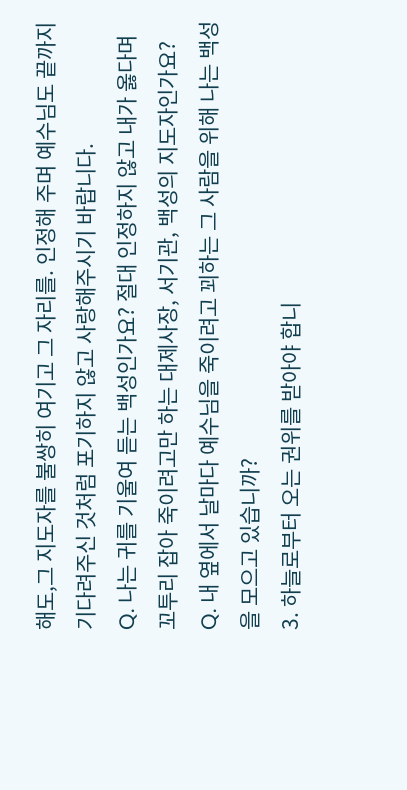해도,그 지도자를 불쌍히 여기고 그 자리를. 인정해 주며 예수님도 끝까지 기다려주신 것처럼 포기하지 않고 사랑해주시기 바랍니다.
Q. 나는 귀를 기울여 듣는 백성인가요? 절대 인정하지 않고 내가 옳다며 꼬투리 잡아 죽이려고만 하는 대제사장, 서기관, 백성의 지도자인가요?
Q. 내 옆에서 날마다 예수님을 죽이려고 꾀하는 그 사람을 위해 나는 백성을 모으고 있습니까?
3. 하늘로부터 오는 권위를 받아야 합니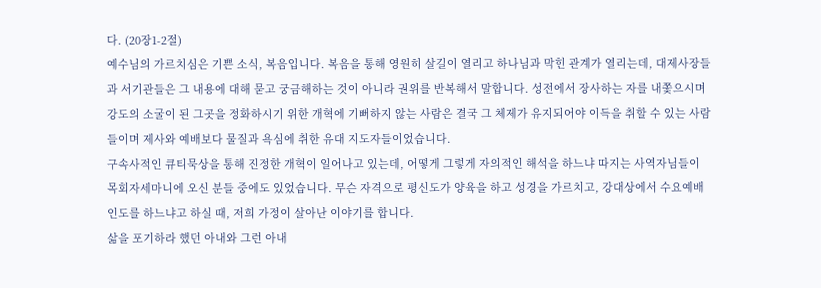다. (20장1-2절)
예수님의 가르치심은 기쁜 소식, 복음입니다. 복음을 통해 영원히 살길이 열리고 하나님과 막힌 관계가 열리는데, 대제사장들과 서기관들은 그 내용에 대해 묻고 궁금해하는 것이 아니라 권위를 반복해서 말합니다. 성전에서 장사하는 자를 내쫓으시며 강도의 소굴이 된 그곳을 정화하시기 위한 개혁에 기뻐하지 않는 사람은 결국 그 체제가 유지되어야 이득을 취할 수 있는 사람들이며 제사와 예배보다 물질과 욕심에 취한 유대 지도자들이었습니다.
구속사적인 큐티묵상을 통해 진정한 개혁이 일어나고 있는데, 어떻게 그렇게 자의적인 해석을 하느냐 따지는 사역자님들이 목회자세마니에 오신 분들 중에도 있었습니다. 무슨 자격으로 평신도가 양육을 하고 성경을 가르치고, 강대상에서 수요예배 인도를 하느냐고 하실 때, 저희 가정이 살아난 이야기를 합니다.
삶을 포기하라 했던 아내와 그런 아내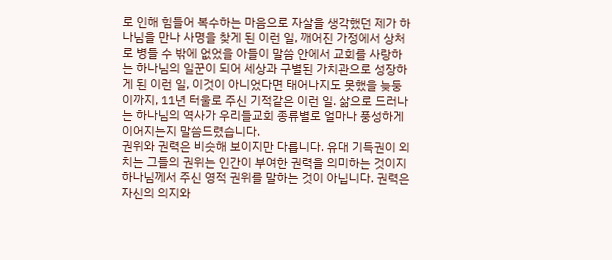로 인해 힘들어 복수하는 마음으로 자살을 생각했던 제가 하나님을 만나 사명을 찾게 된 이런 일, 깨어진 가정에서 상처로 병들 수 밖에 없었을 아들이 말씀 안에서 교회를 사랑하는 하나님의 일꾼이 되어 세상과 구별된 가치관으로 성장하게 된 이런 일, 이것이 아니었다면 태어나지도 못했을 늦둥이까지, 11년 터울로 주신 기적같은 이런 일. 삶으로 드러나는 하나님의 역사가 우리들교회 종류별로 얼마나 풍성하게 이어지는지 말씀드렸습니다.
권위와 권력은 비슷해 보이지만 다릅니다. 유대 기득권이 외치는 그들의 권위는 인간이 부여한 권력을 의미하는 것이지 하나님께서 주신 영적 권위를 말하는 것이 아닙니다. 권력은 자신의 의지와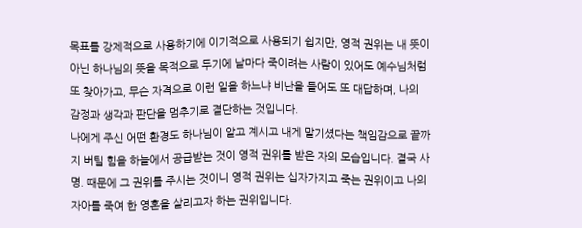목표를 강제적으로 사용하기에 이기적으로 사용되기 쉽지만, 영적 권위는 내 뜻이 아닌 하나님의 뜻을 목적으로 두기에 날마다 죽이려는 사람이 있어도 예수님처럼 또 찾아가고, 무슨 자격으로 이런 일을 하느냐 비난을 들어도 또 대답하며, 나의 감정과 생각과 판단을 멈추기로 결단하는 것입니다.
나에게 주신 어떤 환경도 하나님이 알고 계시고 내게 맡기셨다는 책임감으로 끝까지 버틸 힘을 하늘에서 공급받는 것이 영적 권위를 받은 자의 모습입니다. 결국 사명. 때문에 그 권위를 주시는 것이니 영적 권위는 십자가지고 죽는 권위이고 나의 자아를 죽여 한 영혼을 살리고자 하는 권위입니다.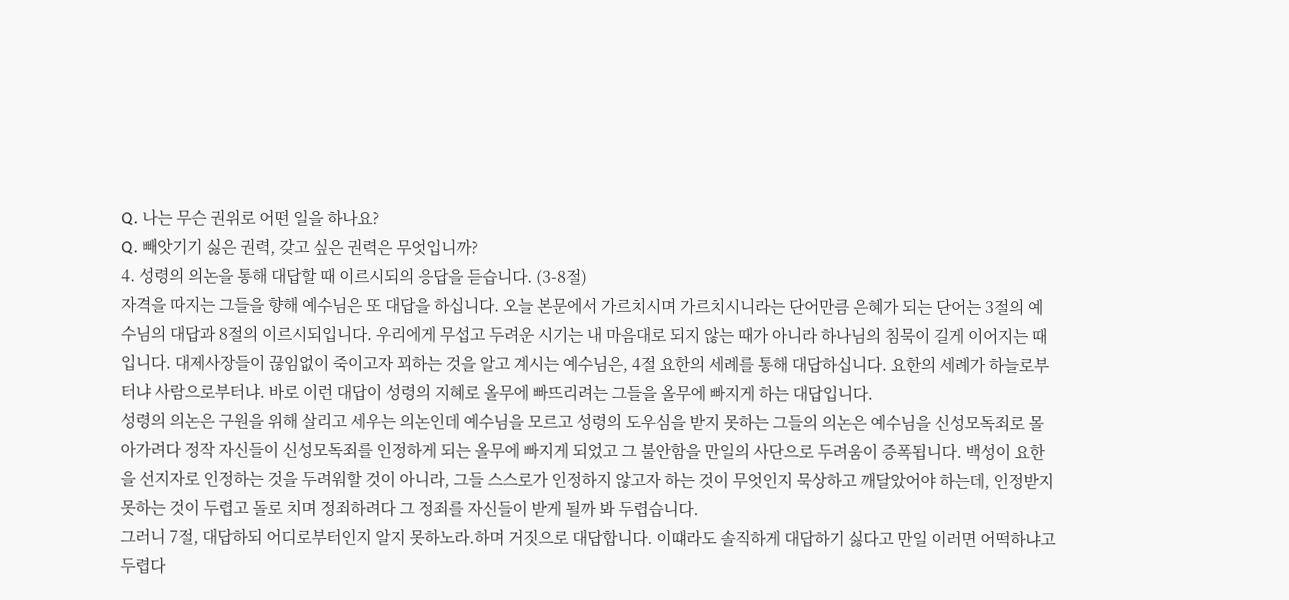Q. 나는 무슨 권위로 어떤 일을 하나요?
Q. 빼앗기기 싫은 권력, 갖고 싶은 권력은 무엇입니까?
4. 성령의 의논을 통해 대답할 때 이르시되의 응답을 듣습니다. (3-8절)
자격을 따지는 그들을 향해 예수님은 또 대답을 하십니다. 오늘 본문에서 가르치시며 가르치시니라는 단어만큼 은혜가 되는 단어는 3절의 예수님의 대답과 8절의 이르시되입니다. 우리에게 무섭고 두려운 시기는 내 마음대로 되지 않는 때가 아니라 하나님의 침묵이 길게 이어지는 때입니다. 대제사장들이 끊임없이 죽이고자 꾀하는 것을 알고 계시는 예수님은, 4절 요한의 세례를 통해 대답하십니다. 요한의 세례가 하늘로부터냐 사람으로부터냐. 바로 이런 대답이 성령의 지혜로 올무에 빠뜨리려는 그들을 올무에 빠지게 하는 대답입니다.
성령의 의논은 구원을 위해 살리고 세우는 의논인데 예수님을 모르고 성령의 도우심을 받지 못하는 그들의 의논은 예수님을 신성모독죄로 몰아가려다 정작 자신들이 신성모독죄를 인정하게 되는 올무에 빠지게 되었고 그 불안함을 만일의 사단으로 두려움이 증폭됩니다. 백성이 요한을 선지자로 인정하는 것을 두려워할 것이 아니라, 그들 스스로가 인정하지 않고자 하는 것이 무엇인지 묵상하고 깨달았어야 하는데, 인정받지 못하는 것이 두렵고 돌로 치며 정죄하려다 그 정죄를 자신들이 받게 될까 봐 두렵습니다.
그러니 7절, 대답하되 어디로부터인지 알지 못하노라.하며 거짓으로 대답합니다. 이떄라도 솔직하게 대답하기 싫다고 만일 이러면 어떡하냐고 두렵다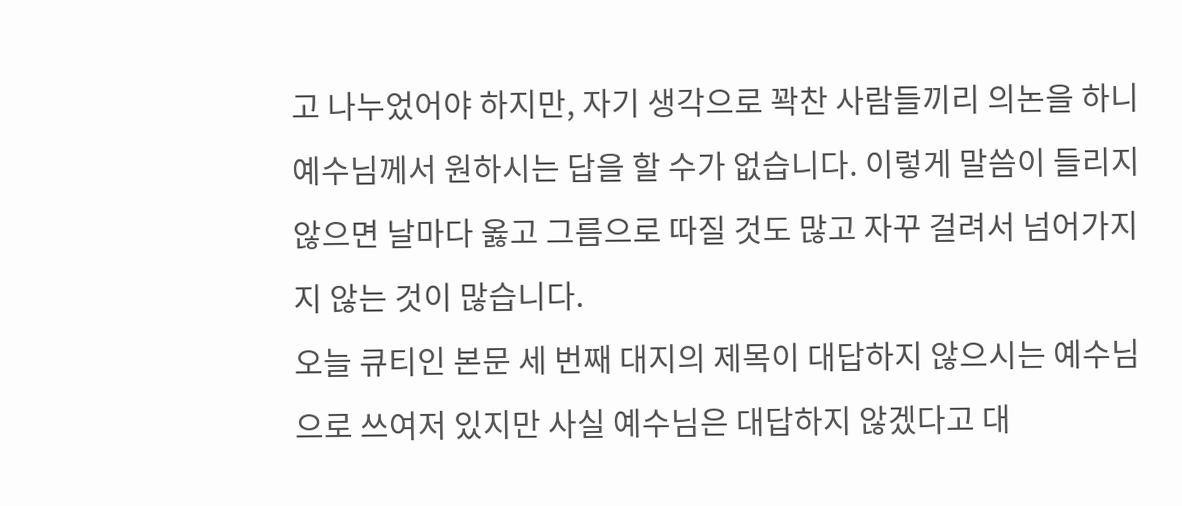고 나누었어야 하지만, 자기 생각으로 꽉찬 사람들끼리 의논을 하니 예수님께서 원하시는 답을 할 수가 없습니다. 이렇게 말씀이 들리지 않으면 날마다 옳고 그름으로 따질 것도 많고 자꾸 걸려서 넘어가지지 않는 것이 많습니다.
오늘 큐티인 본문 세 번째 대지의 제목이 대답하지 않으시는 예수님으로 쓰여저 있지만 사실 예수님은 대답하지 않겠다고 대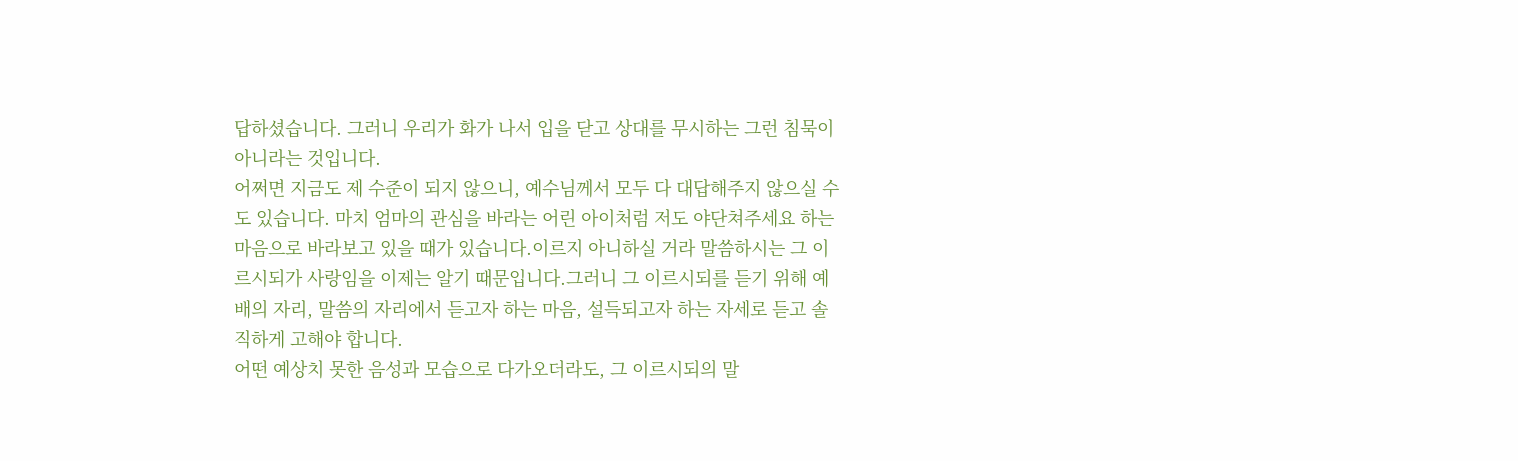답하셨습니다. 그러니 우리가 화가 나서 입을 닫고 상대를 무시하는 그런 침묵이 아니라는 것입니다.
어쩌면 지금도 제 수준이 되지 않으니, 예수님께서 모두 다 대답해주지 않으실 수도 있습니다. 마치 엄마의 관심을 바라는 어린 아이처럼 저도 야단쳐주세요 하는 마음으로 바라보고 있을 때가 있습니다.이르지 아니하실 거라 말씀하시는 그 이르시되가 사랑임을 이제는 알기 때문입니다.그러니 그 이르시되를 듣기 위해 예배의 자리, 말씀의 자리에서 듣고자 하는 마음, 설득되고자 하는 자세로 듣고 솔직하게 고해야 합니다.
어떤 예상치 못한 음성과 모습으로 다가오더라도, 그 이르시되의 말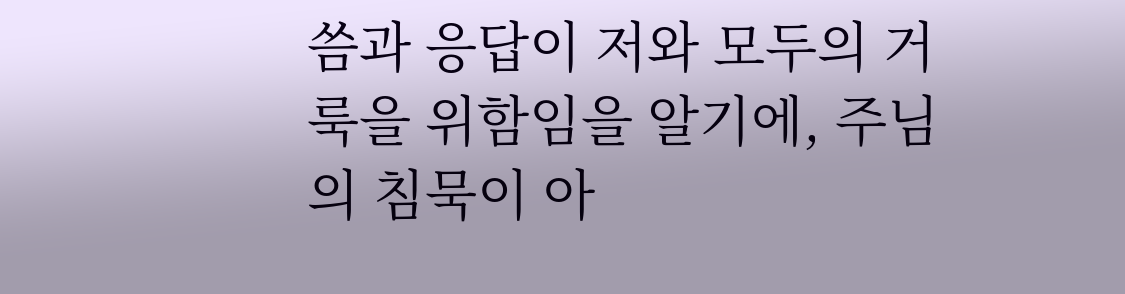씀과 응답이 저와 모두의 거룩을 위함임을 알기에, 주님의 침묵이 아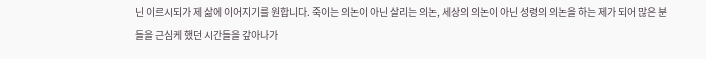닌 이르시되가 제 삶에 이어지기를 원합니다. 죽이는 의논이 아닌 살리는 의논, 세상의 의논이 아닌 성령의 의논을 하는 제가 되어 많은 분들을 근심케 했던 시간들을 갚아나가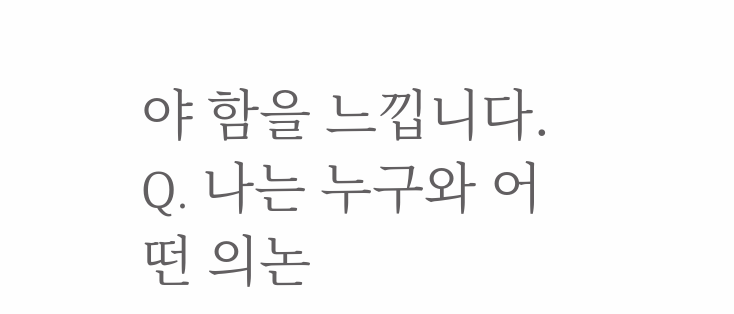야 함을 느낍니다.
Q. 나는 누구와 어떤 의논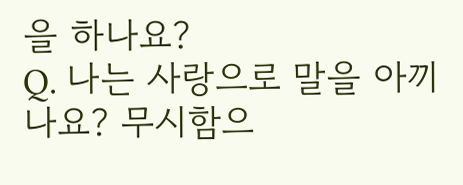을 하나요?
Q. 나는 사랑으로 말을 아끼나요? 무시함으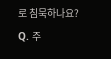로 침묵하나요?
Q. 주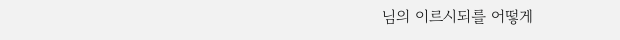님의 이르시되를 어떻게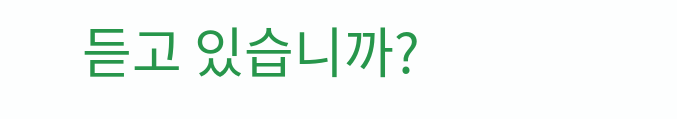듣고 있습니까?